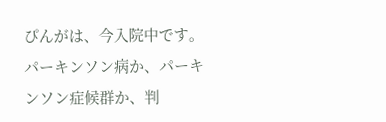ぴんがは、今入院中です。
パーキンソン病か、パーキンソン症候群か、判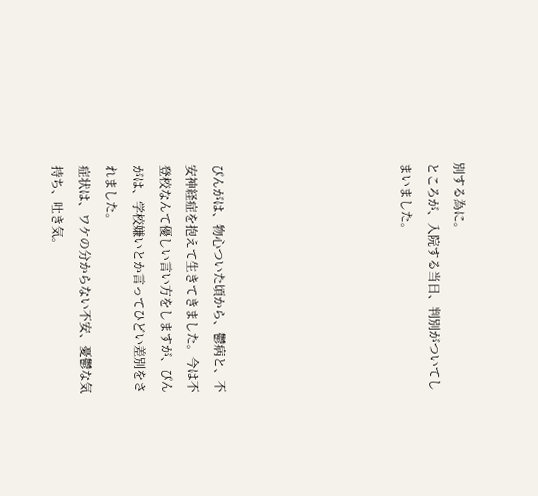別する為に。
ところが、入院する当日、判別がついてしまいました。






ぴんがは、物心ついた頃から、鬱病と、不安神経症を抱えて生きてきました。今は不登校なんて優しい言い方をしますが、ぴんがは、学校嫌いとか言ってひどい差別をされました。
症状は、ワケの分からない不安、憂鬱な気持ち、吐き気。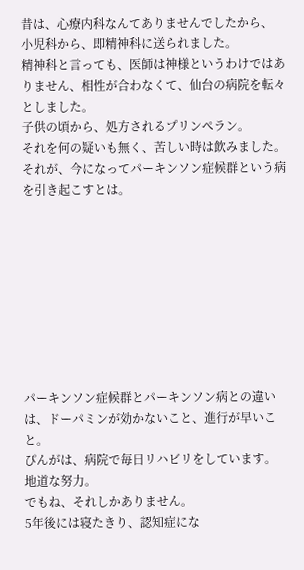昔は、心療内科なんてありませんでしたから、
小児科から、即精神科に送られました。
精神科と言っても、医師は神様というわけではありません、相性が合わなくて、仙台の病院を転々としました。
子供の頃から、処方されるプリンぺラン。
それを何の疑いも無く、苦しい時は飲みました。
それが、今になってパーキンソン症候群という病を引き起こすとは。









パーキンソン症候群とパーキンソン病との違いは、ドーパミンが効かないこと、進行が早いこと。
ぴんがは、病院で毎日リハビリをしています。
地道な努力。
でもね、それしかありません。
5年後には寝たきり、認知症にな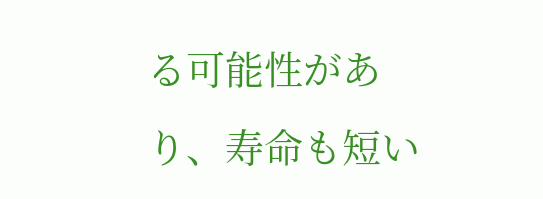る可能性があり、寿命も短い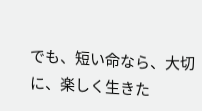でも、短い命なら、大切に、楽しく生きた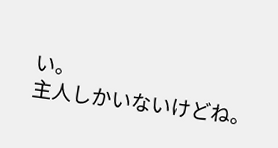い。
主人しかいないけどね。